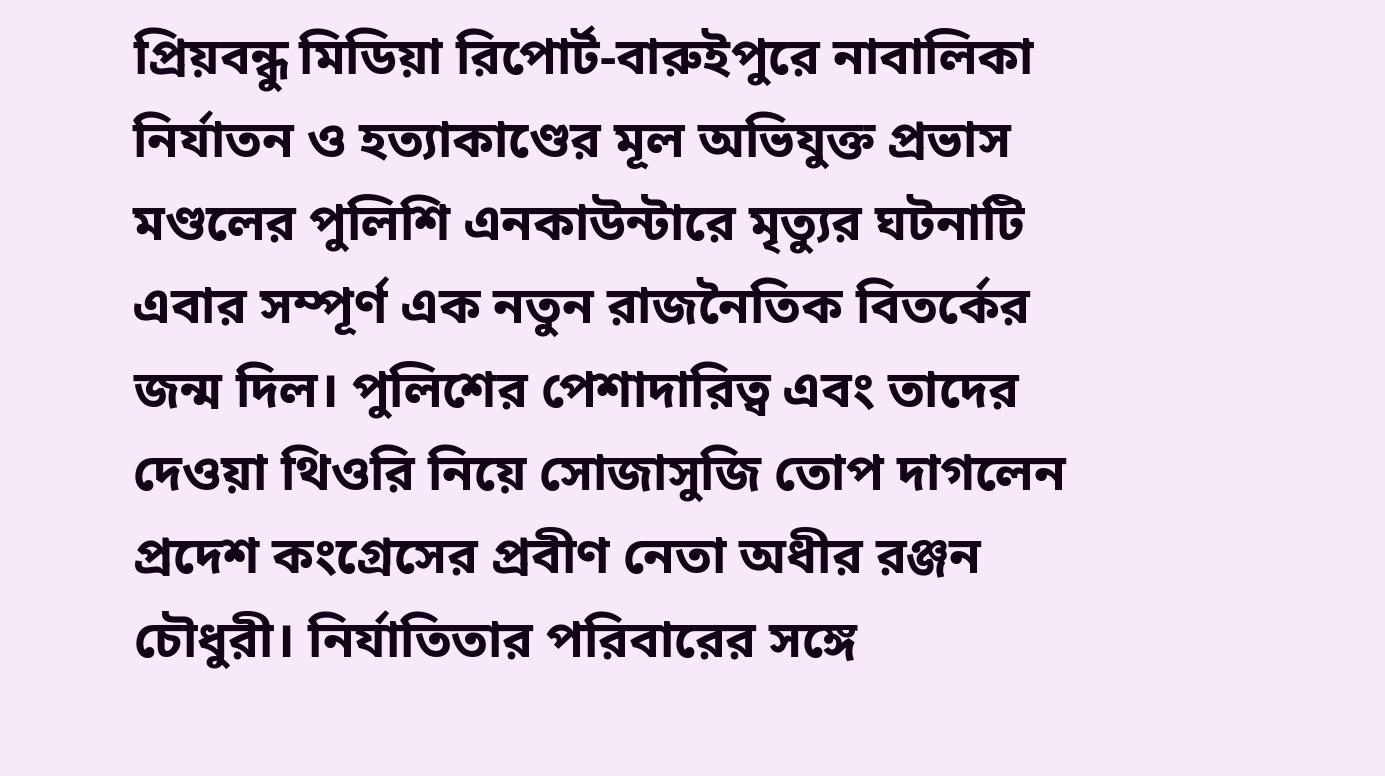প্রিয়বন্ধু মিডিয়া রিপোর্ট-বারুইপুরে নাবালিকা নির্যাতন ও হত্যাকাণ্ডের মূল অভিযুক্ত প্রভাস মণ্ডলের পুলিশি এনকাউন্টারে মৃত্যুর ঘটনাটি এবার সম্পূর্ণ এক নতুন রাজনৈতিক বিতর্কের জন্ম দিল। পুলিশের পেশাদারিত্ব এবং তাদের দেওয়া থিওরি নিয়ে সোজাসুজি তোপ দাগলেন প্রদেশ কংগ্রেসের প্রবীণ নেতা অধীর রঞ্জন চৌধুরী। নির্যাতিতার পরিবারের সঙ্গে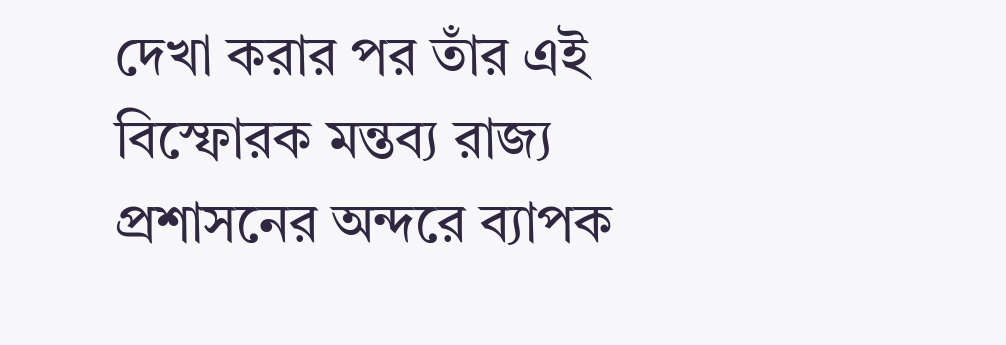দেখা করার পর তাঁর এই বিস্ফোরক মন্তব্য রাজ্য প্রশাসনের অন্দরে ব্যাপক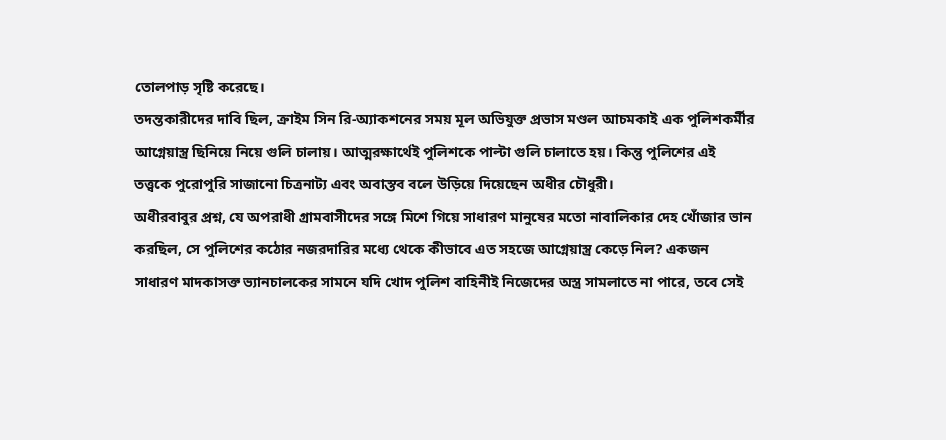তোলপাড় সৃষ্টি করেছে।
তদন্তকারীদের দাবি ছিল, ক্রাইম সিন রি-অ্যাকশনের সময় মূল অভিযুক্ত প্রভাস মণ্ডল আচমকাই এক পুলিশকর্মীর আগ্নেয়াস্ত্র ছিনিয়ে নিয়ে গুলি চালায়। আত্মরক্ষার্থেই পুলিশকে পাল্টা গুলি চালাতে হয়। কিন্তু পুলিশের এই তত্ত্বকে পুরোপুরি সাজানো চিত্রনাট্য এবং অবাস্তব বলে উড়িয়ে দিয়েছেন অধীর চৌধুরী।
অধীরবাবুর প্রশ্ন, যে অপরাধী গ্রামবাসীদের সঙ্গে মিশে গিয়ে সাধারণ মানুষের মতো নাবালিকার দেহ খোঁজার ভান করছিল, সে পুলিশের কঠোর নজরদারির মধ্যে থেকে কীভাবে এত সহজে আগ্নেয়াস্ত্র কেড়ে নিল? একজন সাধারণ মাদকাসক্ত ভ্যানচালকের সামনে যদি খোদ পুলিশ বাহিনীই নিজেদের অস্ত্র সামলাতে না পারে, তবে সেই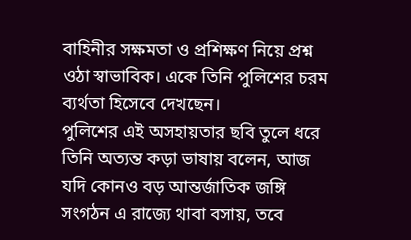বাহিনীর সক্ষমতা ও প্রশিক্ষণ নিয়ে প্রশ্ন ওঠা স্বাভাবিক। একে তিনি পুলিশের চরম ব্যর্থতা হিসেবে দেখছেন।
পুলিশের এই অসহায়তার ছবি তুলে ধরে তিনি অত্যন্ত কড়া ভাষায় বলেন, আজ যদি কোনও বড় আন্তর্জাতিক জঙ্গি সংগঠন এ রাজ্যে থাবা বসায়, তবে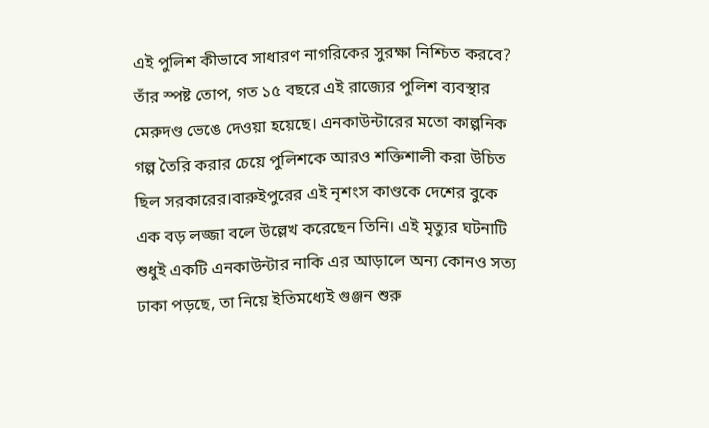এই পুলিশ কীভাবে সাধারণ নাগরিকের সুরক্ষা নিশ্চিত করবে?
তাঁর স্পষ্ট তোপ, গত ১৫ বছরে এই রাজ্যের পুলিশ ব্যবস্থার মেরুদণ্ড ভেঙে দেওয়া হয়েছে। এনকাউন্টারের মতো কাল্পনিক গল্প তৈরি করার চেয়ে পুলিশকে আরও শক্তিশালী করা উচিত ছিল সরকারের।বারুইপুরের এই নৃশংস কাণ্ডকে দেশের বুকে এক বড় লজ্জা বলে উল্লেখ করেছেন তিনি। এই মৃত্যুর ঘটনাটি শুধুই একটি এনকাউন্টার নাকি এর আড়ালে অন্য কোনও সত্য ঢাকা পড়ছে, তা নিয়ে ইতিমধ্যেই গুঞ্জন শুরু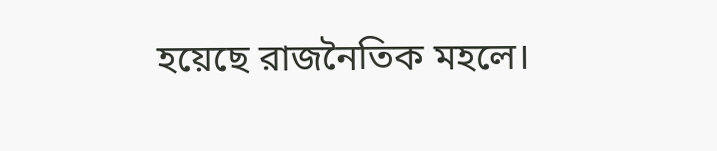হয়েছে রাজনৈতিক মহলে।